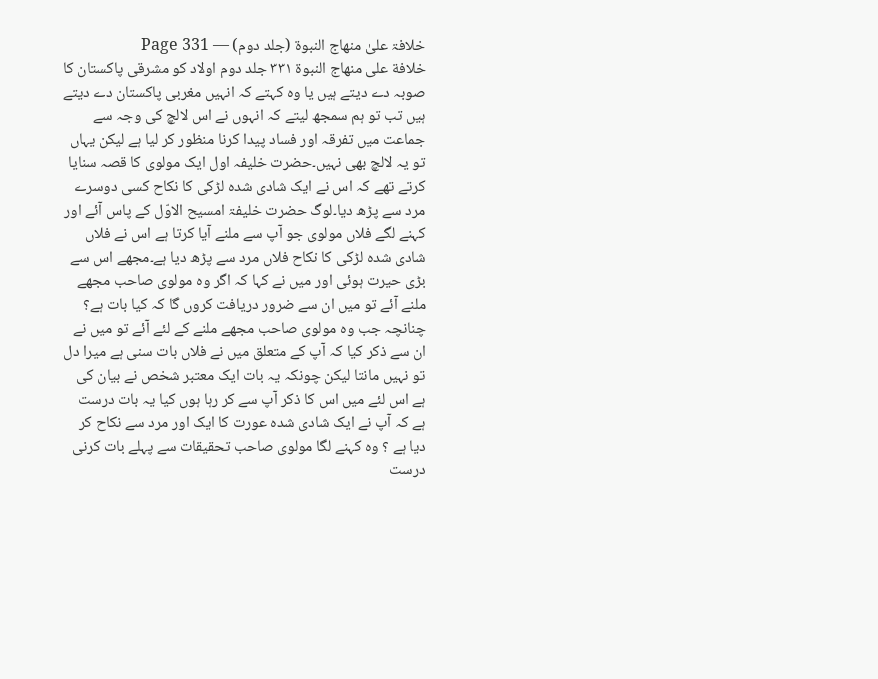خلافۃ علیٰ منھاج النبوۃ (جلد دوم) — Page 331
خلافة على منهاج النبوة ٣٣١ جلد دوم اولاد کو مشرقی پاکستان کا صوبہ دے دیتے ہیں یا وہ کہتے کہ انہیں مغربی پاکستان دے دیتے ہیں تب تو ہم سمجھ لیتے کہ انہوں نے اس لالچ کی وجہ سے جماعت میں تفرقہ اور فساد پیدا کرنا منظور کر لیا ہے لیکن یہاں تو یہ لالچ بھی نہیں۔حضرت خلیفہ اول ایک مولوی کا قصہ سنایا کرتے تھے کہ اس نے ایک شادی شدہ لڑکی کا نکاح کسی دوسرے مرد سے پڑھ دیا۔لوگ حضرت خلیفۃ امسیح الاوّل کے پاس آئے اور کہنے لگے فلاں مولوی جو آپ سے ملنے آیا کرتا ہے اس نے فلاں شادی شدہ لڑکی کا نکاح فلاں مرد سے پڑھ دیا ہے۔مجھے اس سے بڑی حیرت ہوئی اور میں نے کہا کہ اگر وہ مولوی صاحب مجھے ملنے آئے تو میں ان سے ضرور دریافت کروں گا کہ کیا بات ہے؟ چنانچہ جب وہ مولوی صاحب مجھے ملنے کے لئے آئے تو میں نے ان سے ذکر کیا کہ آپ کے متعلق میں نے فلاں بات سنی ہے میرا دل تو نہیں مانتا لیکن چونکہ یہ بات ایک معتبر شخص نے بیان کی ہے اس لئے میں اس کا ذکر آپ سے کر رہا ہوں کیا یہ بات درست ہے کہ آپ نے ایک شادی شدہ عورت کا ایک اور مرد سے نکاح کر دیا ہے ؟ وہ کہنے لگا مولوی صاحب تحقیقات سے پہلے بات کرنی درست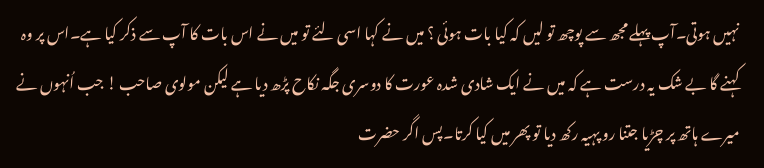نہیں ہوتی۔آپ پہلے مجھ سے پوچھ تو لیں کہ کیا بات ہوئی ؟ میں نے کہا اسی لئے تو میں نے اس بات کا آپ سے ذکر کیا ہے۔اس پر وہ کہنے گا بے شک یہ درست ہے کہ میں نے ایک شادی شدہ عورت کا دوسری جگہ نکاح پڑھ دیا ہے لیکن مولوی صاحب ! جب اُنہوں نے میرے ہاتھ پر چڑیا جتنا رو پہیہ رکھ دیا تو پھر میں کیا کرتا۔پس اگر حضرت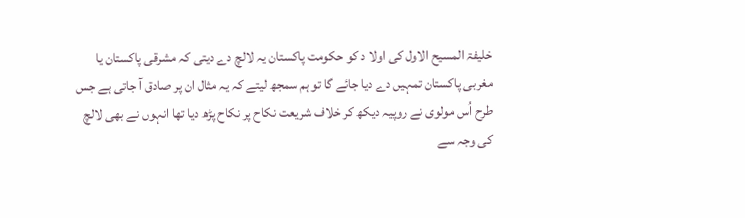خلیفۃ المسیح الاول کی اولا د کو حکومت پاکستان یہ لالچ دے دیتی کہ مشرقی پاکستان یا مغربی پاکستان تمہیں دے دیا جائے گا تو ہم سمجھ لیتے کہ یہ مثال ان پر صادق آ جاتی ہے جس طرح اُس مولوی نے روپیہ دیکھ کر خلاف شریعت نکاح پر نکاح پڑھ دیا تھا انہوں نے بھی لالچ کی وجہ سے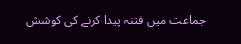جماعت میں فتنہ پیدا کرنے کی کوشش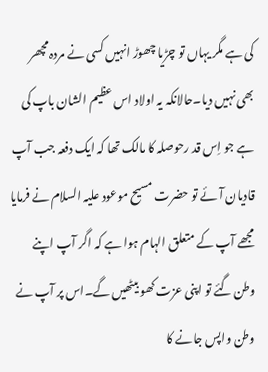کی ہے مگر یہاں تو چڑیا چھوڑ انہیں کسی نے مردہ مچھر بھی نہیں دیا۔حالانکہ یہ اولاد اس عظیم الشان باپ کی ہے جو اِس قد رحوصلہ کا مالک تھا کہ ایک دفعہ جب آپ قادیان آئے تو حضرت مسیح موعود علیہ السلام نے فرمایا مجھے آپ کے متعلق الہام ہوا ہے کہ اگر آپ اپنے وطن گئے تو اپنی عزت کھو بیٹھیں گے۔اس پر آپ نے وطن واپس جانے کا